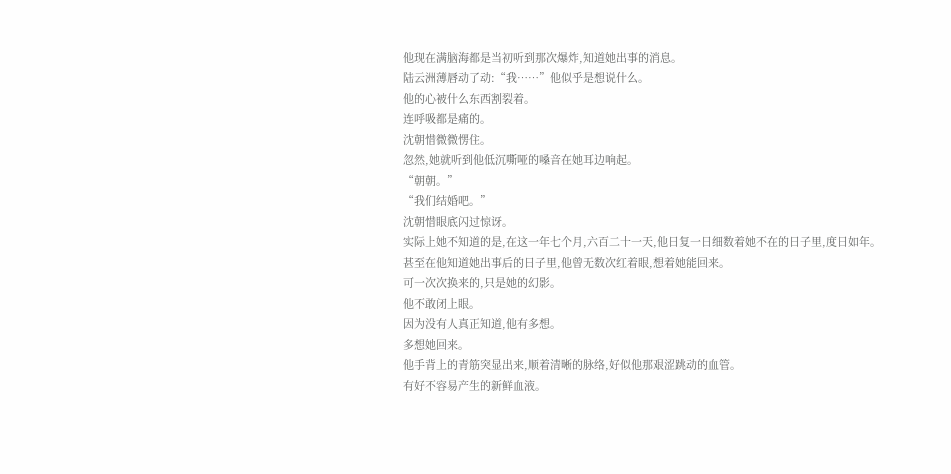他现在满脑海都是当初听到那次爆炸,知道她出事的消息。
陆云洲薄唇动了动:“我……”他似乎是想说什么。
他的心被什么东西割裂着。
连呼吸都是痛的。
沈朝惜微微愣住。
忽然,她就听到他低沉嘶哑的嗓音在她耳边响起。
“朝朝。”
“我们结婚吧。”
沈朝惜眼底闪过惊讶。
实际上她不知道的是,在这一年七个月,六百二十一天,他日复一日细数着她不在的日子里,度日如年。
甚至在他知道她出事后的日子里,他曾无数次红着眼,想着她能回来。
可一次次换来的,只是她的幻影。
他不敢闭上眼。
因为没有人真正知道,他有多想。
多想她回来。
他手背上的青筋突显出来,顺着清晰的脉络,好似他那艰涩跳动的血管。
有好不容易产生的新鲜血液。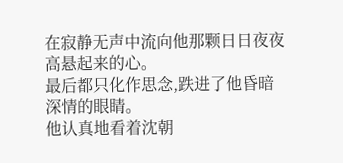在寂静无声中流向他那颗日日夜夜高悬起来的心。
最后都只化作思念,跌进了他昏暗深情的眼睛。
他认真地看着沈朝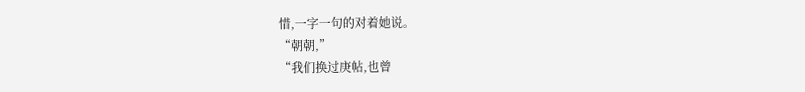惜,一字一句的对着她说。
“朝朝,”
“我们换过庚帖,也曾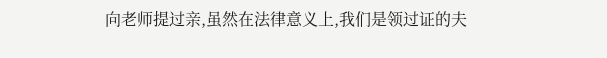向老师提过亲,虽然在法律意义上,我们是领过证的夫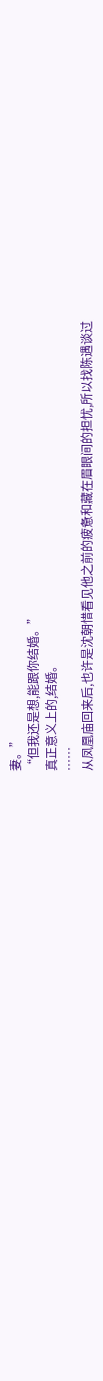妻。”
“但我还是想,能跟你结婚。”
真正意义上的,结婚。
……
从凤凰庙回来后,也许是沈朝惜看见他之前的疲惫和藏在眉眼间的担忧,所以找陈遇谈过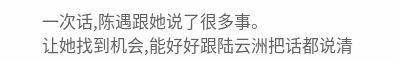一次话,陈遇跟她说了很多事。
让她找到机会,能好好跟陆云洲把话都说清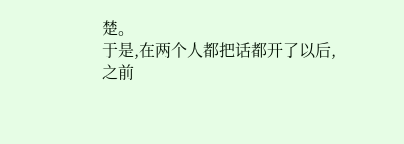楚。
于是,在两个人都把话都开了以后,
之前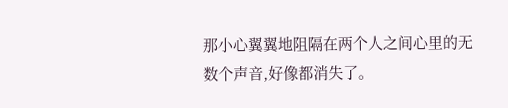那小心翼翼地阻隔在两个人之间心里的无数个声音,好像都消失了。